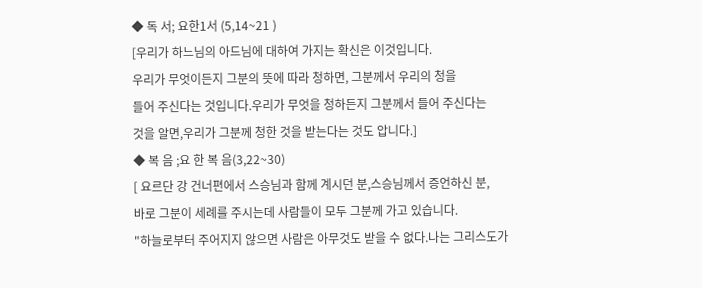◆ 독 서; 요한1서 (5,14~21 )
[우리가 하느님의 아드님에 대하여 가지는 확신은 이것입니다.
우리가 무엇이든지 그분의 뜻에 따라 청하면, 그분께서 우리의 청을
들어 주신다는 것입니다.우리가 무엇을 청하든지 그분께서 들어 주신다는
것을 알면,우리가 그분께 청한 것을 받는다는 것도 압니다.]
◆ 복 음 ;요 한 복 음(3,22~30)
[ 요르단 강 건너편에서 스승님과 함께 계시던 분,스승님께서 증언하신 분,
바로 그분이 세례를 주시는데 사람들이 모두 그분께 가고 있습니다.
"하늘로부터 주어지지 않으면 사람은 아무것도 받을 수 없다.나는 그리스도가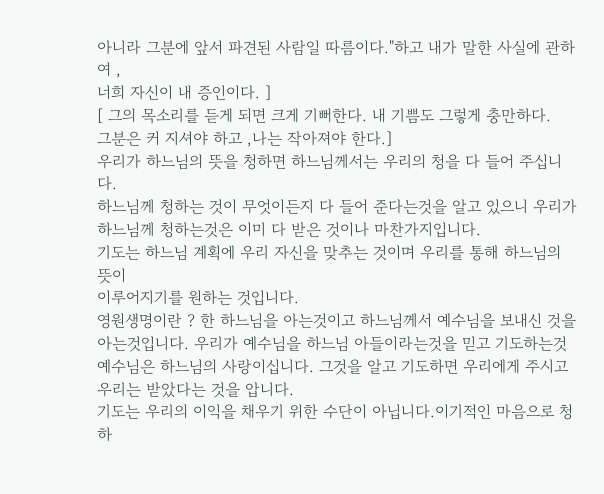아니라 그분에 앞서 파견된 사람일 따름이다."하고 내가 말한 사실에 관하여 ,
너희 자신이 내 증인이다. ]
[ 그의 목소리를 듣게 되면 크게 기뻐한다. 내 기쁨도 그렇게 충만하다.
그분은 커 지셔야 하고 ,나는 작아져야 한다.]
우리가 하느님의 뜻을 청하면 하느님께서는 우리의 청을 다 들어 주십니다.
하느님께 청하는 것이 무엇이든지 다 들어 준다는것을 알고 있으니 우리가
하느님께 청하는것은 이미 다 받은 것이나 마찬가지입니다.
기도는 하느님 계획에 우리 자신을 맞추는 것이며 우리를 통해 하느님의 뜻이
이루어지기를 원하는 것입니다.
영원생명이란 ? 한 하느님을 아는것이고 하느님께서 예수님을 보내신 것을
아는것입니다. 우리가 예수님을 하느님 아들이라는것을 믿고 기도하는것
예수님은 하느님의 사랑이십니다. 그것을 알고 기도하면 우리에게 주시고
우리는 받았다는 것을 압니다.
기도는 우리의 이익을 채우기 위한 수단이 아닙니다.이기적인 마음으로 청하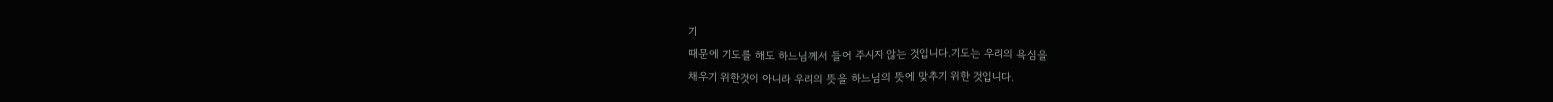기
때문에 기도를 해도 하느님께서 들어 주시지 않는 것입니다.기도는 우리의 욕심을
채우기 위한것이 아니라 우리의 뜻을 하느님의 뜻에 맞추기 위한 것입니다.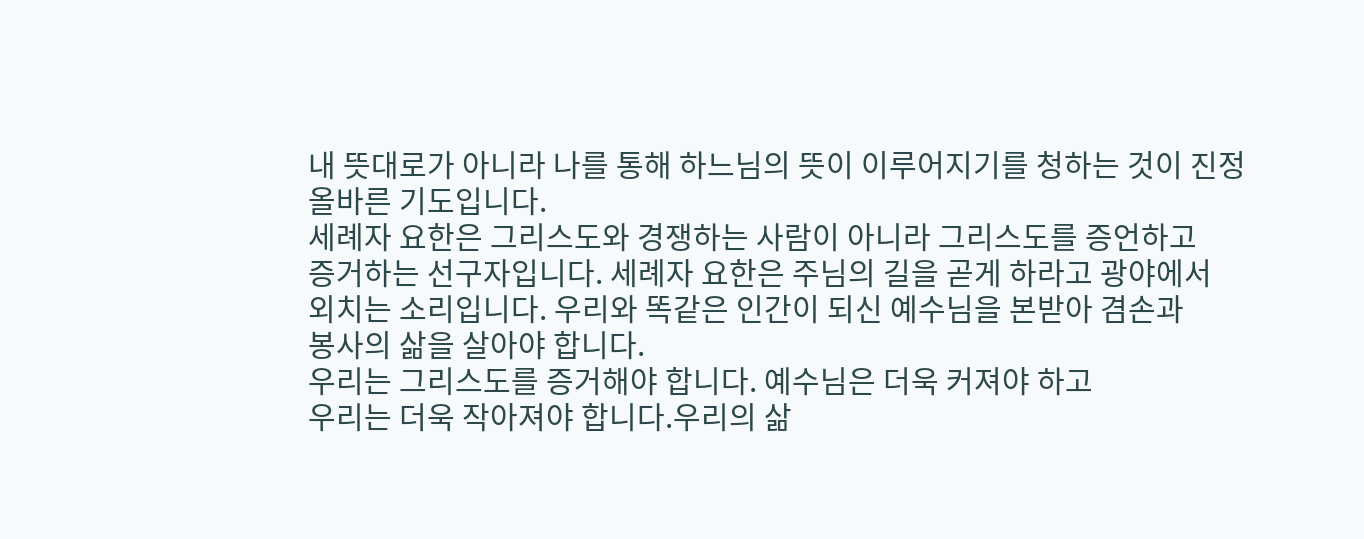내 뜻대로가 아니라 나를 통해 하느님의 뜻이 이루어지기를 청하는 것이 진정
올바른 기도입니다.
세례자 요한은 그리스도와 경쟁하는 사람이 아니라 그리스도를 증언하고
증거하는 선구자입니다. 세례자 요한은 주님의 길을 곧게 하라고 광야에서
외치는 소리입니다. 우리와 똑같은 인간이 되신 예수님을 본받아 겸손과
봉사의 삶을 살아야 합니다.
우리는 그리스도를 증거해야 합니다. 예수님은 더욱 커져야 하고
우리는 더욱 작아져야 합니다.우리의 삶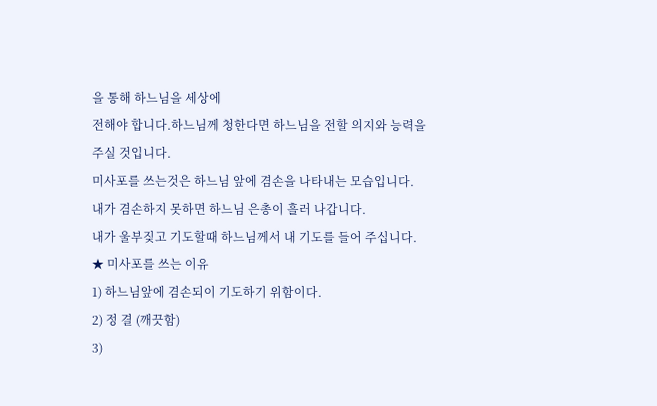을 통해 하느님을 세상에
전해야 합니다.하느님께 청한다면 하느님을 전할 의지와 능력을 주실 것입니다.
미사포를 쓰는것은 하느님 앞에 겸손을 나타내는 모습입니다.
내가 겸손하지 못하면 하느님 은총이 흘러 나갑니다.
내가 울부짖고 기도할때 하느님께서 내 기도를 들어 주십니다.
★ 미사포를 쓰는 이유
1) 하느님앞에 겸손되이 기도하기 위함이다.
2) 정 결 (깨끗함)
3)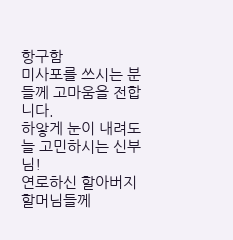항구함
미사포를 쓰시는 분들께 고마움을 전합니다.
하앟게 눈이 내려도 늘 고민하시는 신부님!
연로하신 할아버지 할머님들께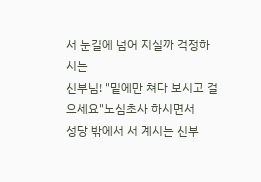서 눈길에 넘어 지실까 걱정하시는
신부님! "밑에만 쳐다 보시고 걸으세요"노심초사 하시면서
성당 밖에서 서 계시는 신부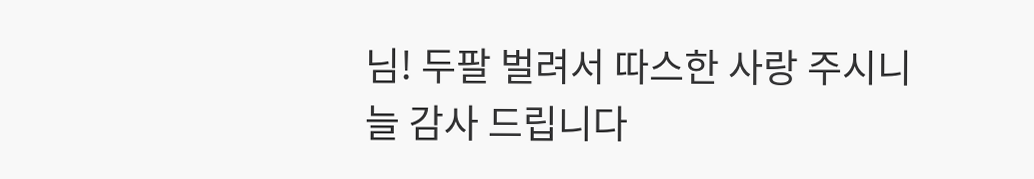님! 두팔 벌려서 따스한 사랑 주시니
늘 감사 드립니다